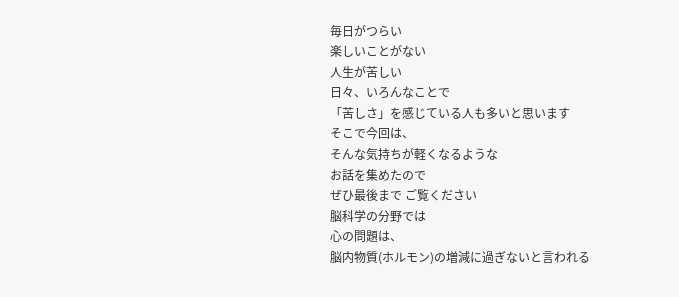毎日がつらい
楽しいことがない
人生が苦しい
日々、いろんなことで
「苦しさ」を感じている人も多いと思います
そこで今回は、
そんな気持ちが軽くなるような
お話を集めたので
ぜひ最後まで ご覧ください
脳科学の分野では
心の問題は、
脳内物質(ホルモン)の増減に過ぎないと言われる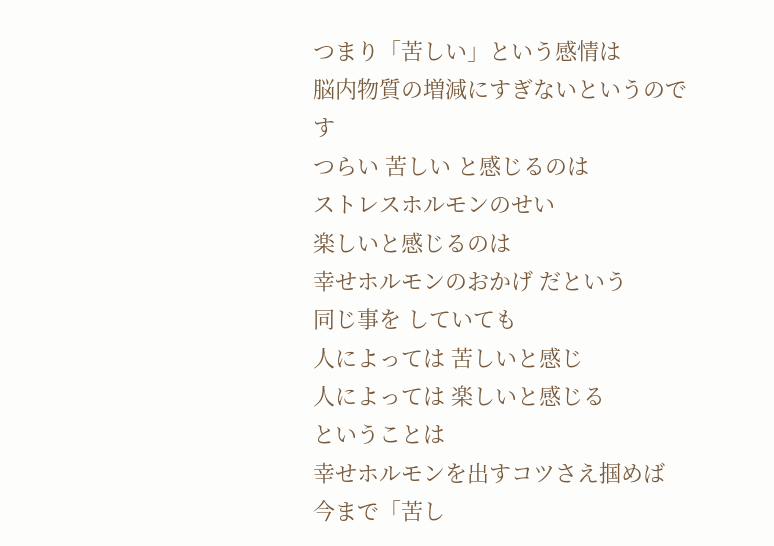つまり「苦しい」という感情は
脳内物質の増減にすぎないというのです
つらい 苦しい と感じるのは
ストレスホルモンのせい
楽しいと感じるのは
幸せホルモンのおかげ だという
同じ事を していても
人によっては 苦しいと感じ
人によっては 楽しいと感じる
ということは
幸せホルモンを出すコツさえ掴めば
今まで「苦し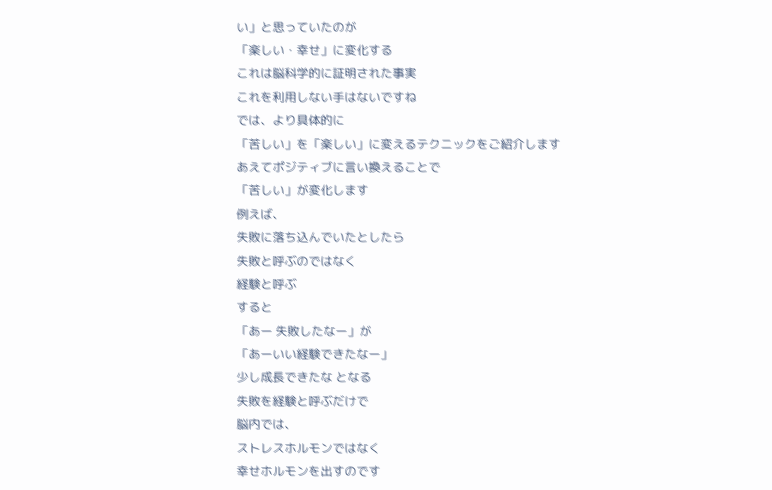い」と思っていたのが
「楽しい・幸せ」に変化する
これは脳科学的に証明された事実
これを利用しない手はないですね
では、より具体的に
「苦しい」を「楽しい」に変えるテクニックをご紹介します
あえてポジティブに言い換えることで
「苦しい」が変化します
例えば、
失敗に落ち込んでいたとしたら
失敗と呼ぶのではなく
経験と呼ぶ
すると
「あー 失敗したなー」が
「あーいい経験できたなー」
少し成長できたな となる
失敗を経験と呼ぶだけで
脳内では、
ストレスホルモンではなく
幸せホルモンを出すのです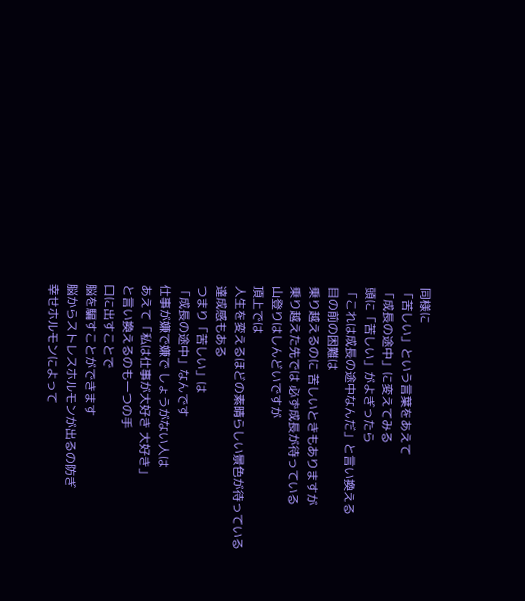同様に
「苦しい」という言葉をあえて
「成長の途中」に変えてみる
頭に「苦しい」がよぎったら
「これは成長の途中なんだ」と言い換える
目の前の困難は
乗り越えるのに 苦しいときもありますが
乗り越えた先では 必ず成長が待っている
山登りはしんどいですが
頂上では
人生を変えるほどの素晴らしい景色が待っている
達成感もある
つまり「苦しい」は
「成長の途中」なんです
仕事が嫌で嫌で しょうがない人は
あえて「私は仕事が大好き 大好き」
と言い換えるのも一つの手
口に出すことで
脳を騙すことができます
脳からストレスホルモンが出るの防ぎ
幸せホルモンによって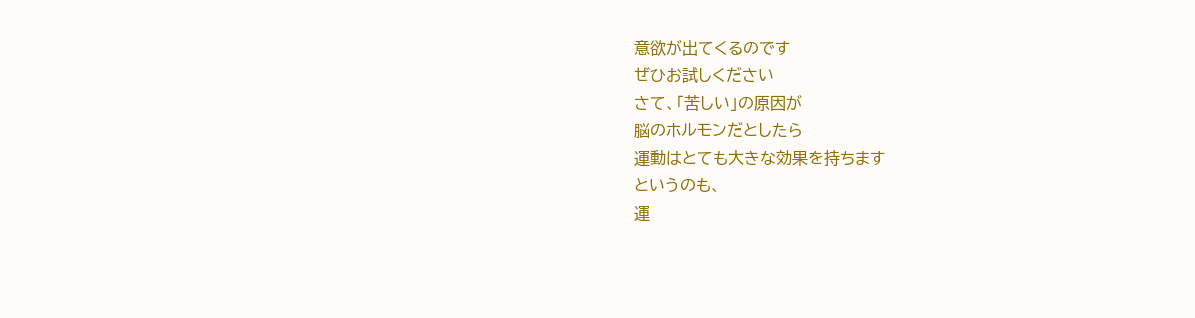意欲が出てくるのです
ぜひお試しください
さて、「苦しい」の原因が
脳のホルモンだとしたら
運動はとても大きな効果を持ちます
というのも、
運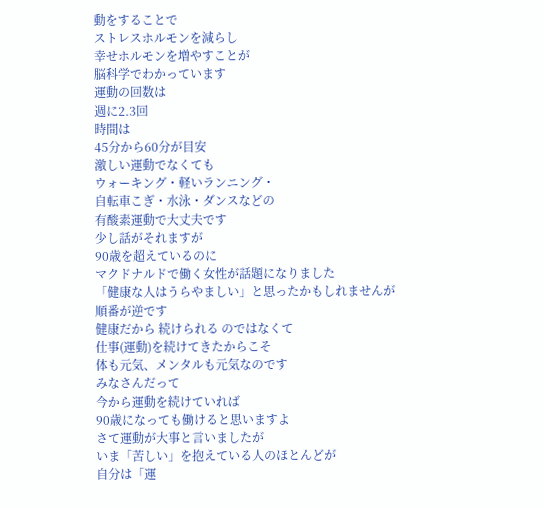動をすることで
ストレスホルモンを減らし
幸せホルモンを増やすことが
脳科学でわかっています
運動の回数は
週に2.3回
時間は
45分から60分が目安
激しい運動でなくても
ウォーキング・軽いランニング・
自転車こぎ・水泳・ダンスなどの
有酸素運動で大丈夫です
少し話がそれますが
90歳を超えているのに
マクドナルドで働く女性が話題になりました
「健康な人はうらやましい」と思ったかもしれませんが
順番が逆です
健康だから 続けられる のではなくて
仕事(運動)を続けてきたからこそ
体も元気、メンタルも元気なのです
みなさんだって
今から運動を続けていれば
90歳になっても働けると思いますよ
さて運動が大事と言いましたが
いま「苦しい」を抱えている人のほとんどが
自分は「運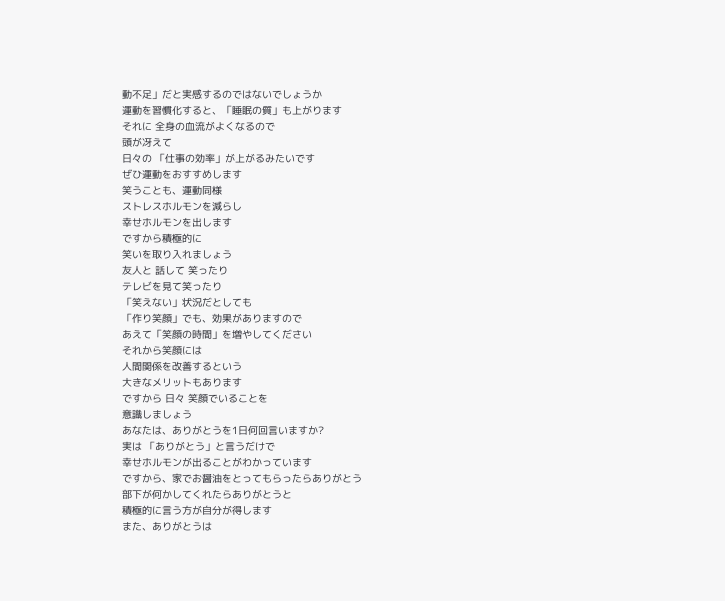動不足」だと実感するのではないでしょうか
運動を習慣化すると、「睡眠の質」も上がります
それに 全身の血流がよくなるので
頭が冴えて
日々の 「仕事の効率」が上がるみたいです
ぜひ運動をおすすめします
笑うことも、運動同様
ストレスホルモンを減らし
幸せホルモンを出します
ですから積極的に
笑いを取り入れましょう
友人と 話して 笑ったり
テレビを見て笑ったり
「笑えない」状況だとしても
「作り笑顔」でも、効果がありますので
あえて「笑顔の時間」を増やしてください
それから笑顔には
人間関係を改善するという
大きなメリットもあります
ですから 日々 笑顔でいることを
意識しましょう
あなたは、ありがとうを1日何回言いますか?
実は 「ありがとう」と言うだけで
幸せホルモンが出ることがわかっています
ですから、家でお醤油をとってもらったらありがとう
部下が何かしてくれたらありがとうと
積極的に言う方が自分が得します
また、ありがとうは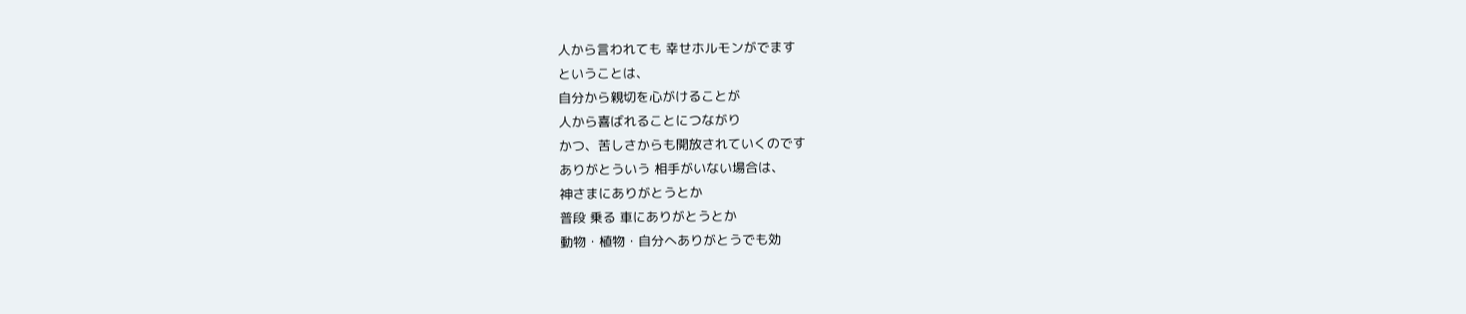人から言われても 幸せホルモンがでます
ということは、
自分から親切を心がけることが
人から喜ばれることにつながり
かつ、苦しさからも開放されていくのです
ありがとういう 相手がいない場合は、
神さまにありがとうとか
普段 乗る 車にありがとうとか
動物・植物・自分へありがとうでも効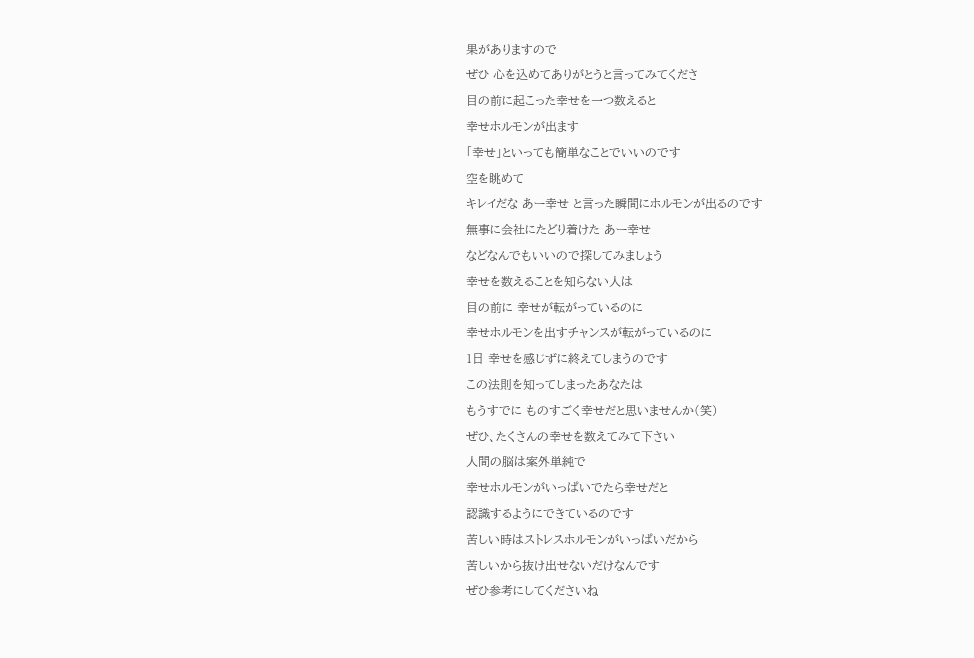果がありますので
ぜひ 心を込めてありがとうと言ってみてくださ
目の前に起こった幸せを一つ数えると
幸せホルモンが出ます
「幸せ」といっても簡単なことでいいのです
空を眺めて
キレイだな あー幸せ と言った瞬間にホルモンが出るのです
無事に会社にたどり着けた あー幸せ
などなんでもいいので探してみましょう
幸せを数えることを知らない人は
目の前に 幸せが転がっているのに
幸せホルモンを出すチャンスが転がっているのに
1日 幸せを感じずに終えてしまうのです
この法則を知ってしまったあなたは
もうすでに ものすごく幸せだと思いませんか(笑)
ぜひ、たくさんの幸せを数えてみて下さい
人間の脳は案外単純で
幸せホルモンがいっぱいでたら幸せだと
認識するようにできているのです
苦しい時はストレスホルモンがいっぱいだから
苦しいから抜け出せないだけなんです
ぜひ参考にしてくださいね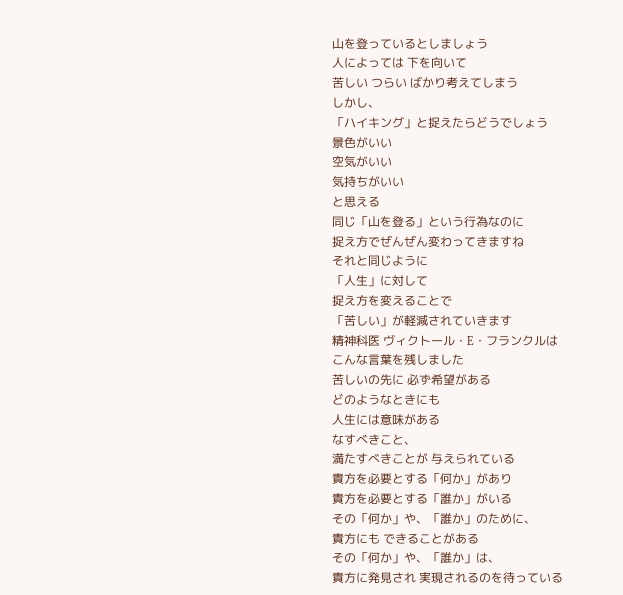山を登っているとしましょう
人によっては 下を向いて
苦しい つらい ばかり考えてしまう
しかし、
「ハイキング」と捉えたらどうでしょう
景色がいい
空気がいい
気持ちがいい
と思える
同じ「山を登る」という行為なのに
捉え方でぜんぜん変わってきますね
それと同じように
「人生」に対して
捉え方を変えることで
「苦しい」が軽減されていきます
精神科医 ヴィクトール・E・フランクルは
こんな言葉を残しました
苦しいの先に 必ず希望がある
どのようなときにも
人生には意味がある
なすべきこと、
満たすべきことが 与えられている
貴方を必要とする「何か」があり
貴方を必要とする「誰か」がいる
その「何か」や、「誰か」のために、
貴方にも できることがある
その「何か」や、「誰か」は、
貴方に発見され 実現されるのを待っている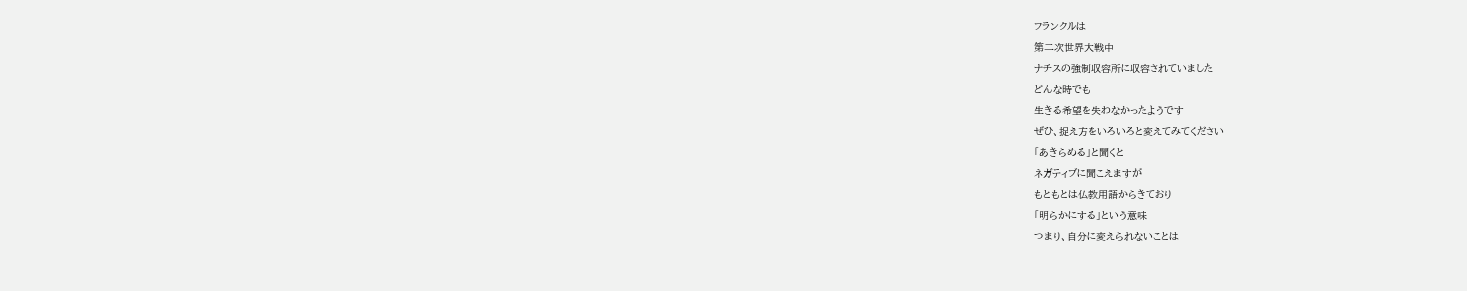フランクルは
第二次世界大戦中
ナチスの強制収容所に収容されていました
どんな時でも
生きる希望を失わなかったようです
ぜひ、捉え方をいろいろと変えてみてください
「あきらめる」と聞くと
ネガティブに聞こえますが
もともとは仏教用語からきており
「明らかにする」という意味
つまり、自分に変えられないことは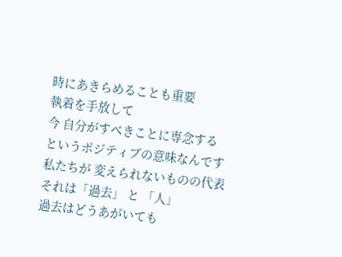時にあきらめることも重要
執着を手放して
今 自分がすべきことに専念する
というポジティブの意味なんです
私たちが 変えられないものの代表
それは「過去」 と 「人」
過去はどうあがいても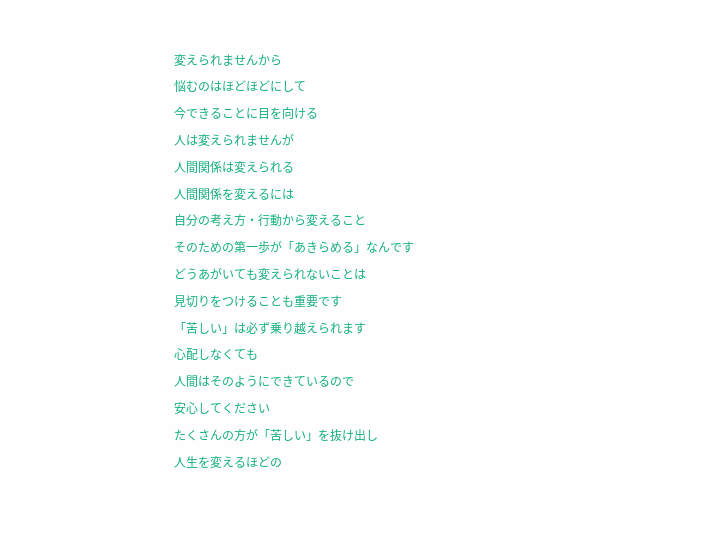変えられませんから
悩むのはほどほどにして
今できることに目を向ける
人は変えられませんが
人間関係は変えられる
人間関係を変えるには
自分の考え方・行動から変えること
そのための第一歩が「あきらめる」なんです
どうあがいても変えられないことは
見切りをつけることも重要です
「苦しい」は必ず乗り越えられます
心配しなくても
人間はそのようにできているので
安心してください
たくさんの方が「苦しい」を抜け出し
人生を変えるほどの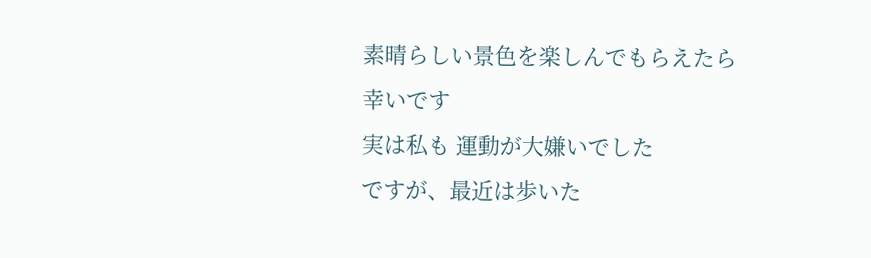素晴らしい景色を楽しんでもらえたら幸いです
実は私も 運動が大嫌いでした
ですが、最近は歩いた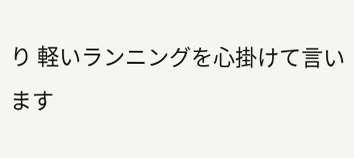り 軽いランニングを心掛けて言います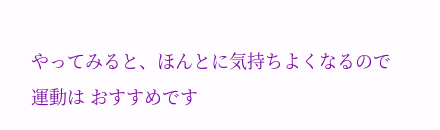やってみると、ほんとに気持ちよくなるので
運動は おすすめです